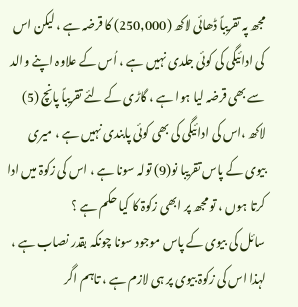مجھ پہ تقریباً ڈھائی لاکھ (250,000) کا قرضہ ہے ، لیکن اس کی ادائیگی کی کوئی جلدی نہیں ہے ، اُس کے علاوہ اپنے والد سے بھی قرضہ لیا ہوا ہے ، گاڑی کے لئے تقریباً پانچ (5) لاکھ ،اس کی ادائیگی کی بھی کوئی پابندی نہیں ہے ، میری بیوی کے پاس تقریبا نو(9) تولہ سونا ہے ، اس کی زکوۃ میں ادا کرتا ہوں ، تو مجھ پر ابھی زکوۃ کا کیا حکم ہے ؟
سائل کی بیوی کے پاس موجود سونا چونکہ بقدر نصاب ہے ، لہذا اس کی زکوۃ بیوی پر ہی لازم ہے ، تاہم اگر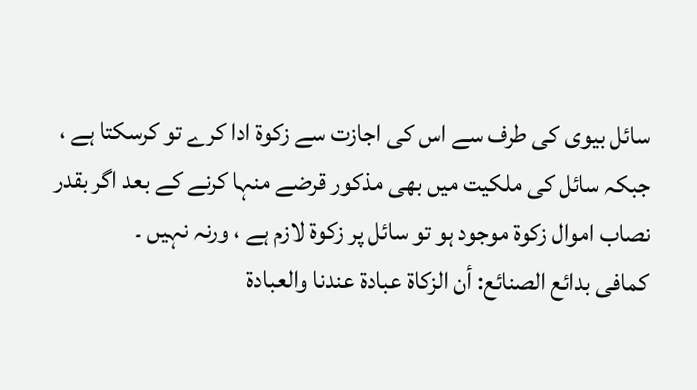سائل بیوی کی طرف سے اس کی اجازت سے زکوۃ ادا کرے تو کرسکتا ہے ، جبکہ سائل کی ملکیت میں بھی مذکور قرضے منہا کرنے کے بعد اگر بقدر نصاب اموال زکوۃ موجود ہو تو سائل پر زکوۃ لازم ہے ، ورنہ نہیں ۔
کمافی بدائع الصنائع: أن الزكاة عبادة عندنا والعبادة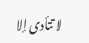لا تتأدى إلا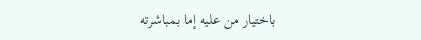باختيار من عليه إما بمباشرته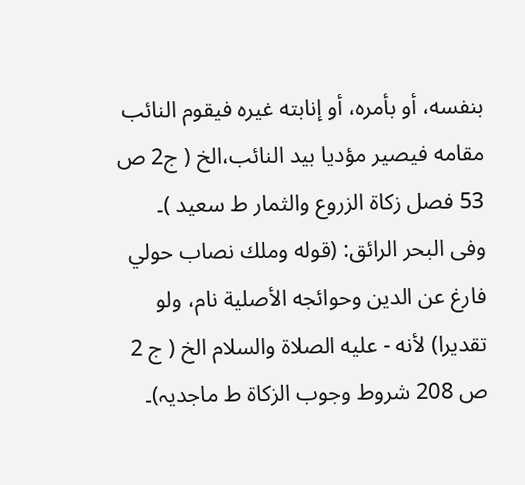بنفسه، أو بأمره، أو إنابته غيره فيقوم النائب مقامه فيصير مؤديا بيد النائب،الخ ( ج2 ص 53 فصل زکاۃ الزروع والثمار ط سعید )۔
وفی البحر الرائق: (قوله وملك نصاب حولي فارغ عن الدين وحوائجه الأصلية نام، ولو تقديرا) لأنه - عليه الصلاة والسلام الخ ( ج 2 ص 208 شروط وجوب الزکاۃ ط ماجدیہ)۔